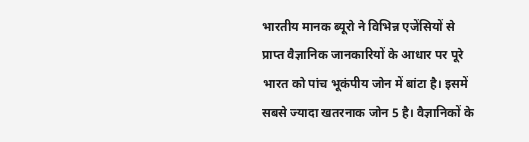भारतीय मानक ब्यूरो ने विभिन्न एजेंसियों से प्राप्त वैज्ञानिक जानकारियों के आधार पर पूरे भारत को पांच भूकंपीय जोन में बांटा है। इसमें सबसे ज्यादा खतरनाक जोन 5 है। वैज्ञानिकों के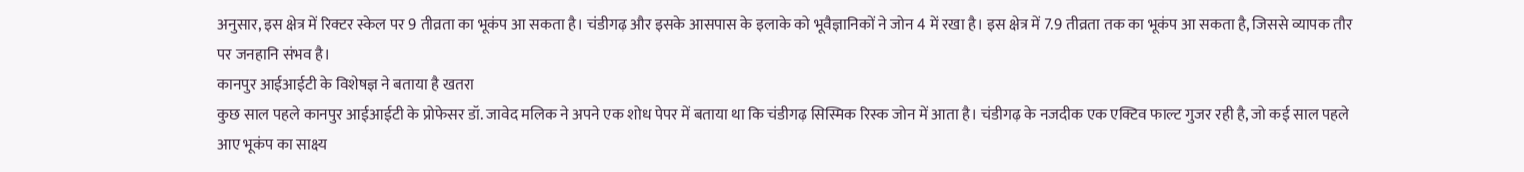अनुसार, इस क्षेत्र में रिक्टर स्केल पर 9 तीव्रता का भूकंप आ सकता है। चंडीगढ़ और इसके आसपास के इलाके को भूवैज्ञानिकों ने जोन 4 में रखा है। इस क्षेत्र में 7.9 तीव्रता तक का भूकंप आ सकता है, जिससे व्यापक तौर पर जनहानि संभव है।
कानपुर आईआईटी के विशेषज्ञ ने बताया है खतरा
कुछ साल पहले कानपुर आईआईटी के प्रोफेसर डॉ. जावेद मलिक ने अपने एक शोध पेपर में बताया था कि चंडीगढ़ सिस्मिक रिस्क जोन में आता है। चंडीगढ़ के नजदीक एक एक्टिव फाल्ट गुजर रही है, जो कई साल पहले आए भूकंप का साक्ष्य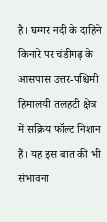है। घग्गर नदी के दाहिने किनारे पर चंडीगढ़ के आसपास उत्तर-पश्चिमी हिमालयी तलहटी क्षेत्र में सक्रिय फॉल्ट निशान हैं। यह इस बात की भी संभावना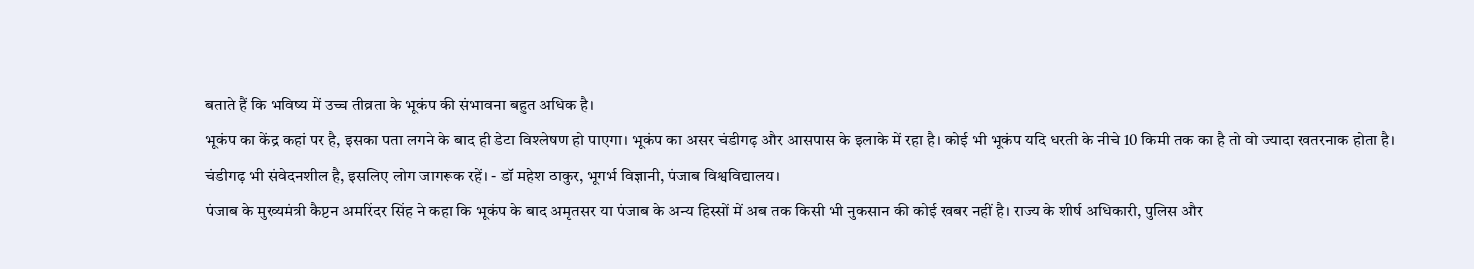बताते हैं कि भविष्य में उच्च तीव्रता के भूकंप की संभावना बहुत अधिक है।
भूकंप का केंद्र कहां पर है, इसका पता लगने के बाद ही डेटा विश्लेषण हो पाएगा। भूकंप का असर चंडीगढ़ और आसपास के इलाके में रहा है। कोई भी भूकंप यदि धरती के नीचे 10 किमी तक का है तो वो ज्यादा खतरनाक होता है। चंडीगढ़ भी संवेदनशील है, इसलिए लोग जागरूक रहें। - डॉ महेश ठाकुर, भूगर्भ विज्ञानी, पंजाब विश्वविद्यालय।
पंजाब के मुख्यमंत्री कैप्टन अमरिंदर सिंह ने कहा कि भूकंप के बाद अमृतसर या पंजाब के अन्य हिस्सों में अब तक किसी भी नुकसान की कोई खबर नहीं है। राज्य के शीर्ष अधिकारी, पुलिस और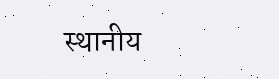स्थानीय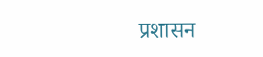प्रशासन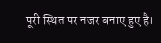पूरी स्थित पर नजर बनाए हुए है।